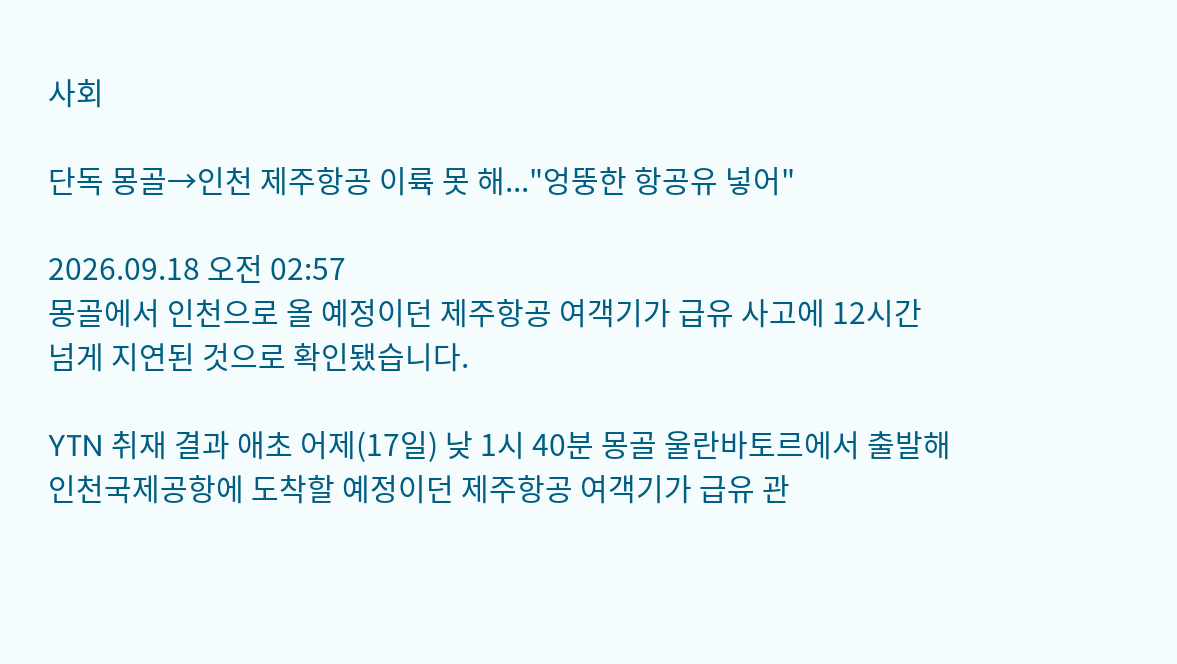사회

단독 몽골→인천 제주항공 이륙 못 해..."엉뚱한 항공유 넣어"

2026.09.18 오전 02:57
몽골에서 인천으로 올 예정이던 제주항공 여객기가 급유 사고에 12시간 넘게 지연된 것으로 확인됐습니다.

YTN 취재 결과 애초 어제(17일) 낮 1시 40분 몽골 울란바토르에서 출발해 인천국제공항에 도착할 예정이던 제주항공 여객기가 급유 관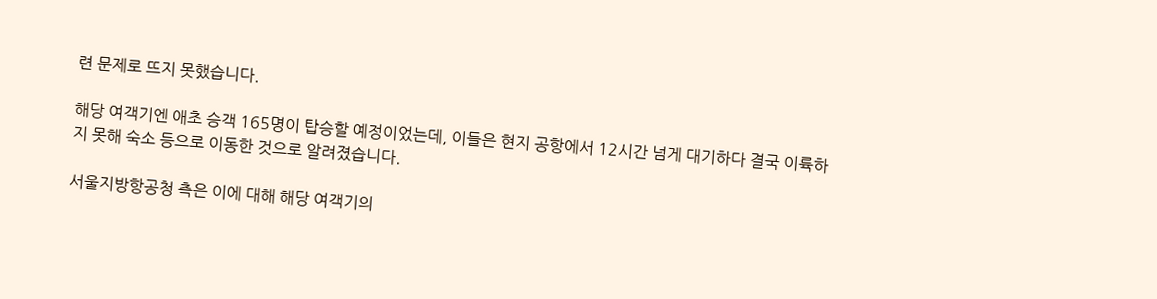련 문제로 뜨지 못했습니다.

해당 여객기엔 애초 승객 165명이 탑승할 예정이었는데, 이들은 현지 공항에서 12시간 넘게 대기하다 결국 이륙하지 못해 숙소 등으로 이동한 것으로 알려졌습니다.

서울지방항공청 측은 이에 대해 해당 여객기의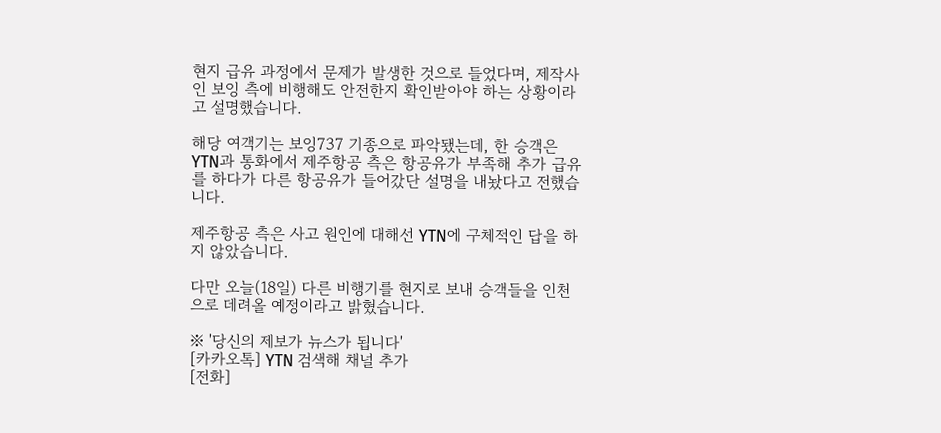현지 급유 과정에서 문제가 발생한 것으로 들었다며, 제작사인 보잉 측에 비행해도 안전한지 확인받아야 하는 상황이라고 설명했습니다.

해당 여객기는 보잉737 기종으로 파악됐는데, 한 승객은 YTN과 통화에서 제주항공 측은 항공유가 부족해 추가 급유를 하다가 다른 항공유가 들어갔단 설명을 내놨다고 전했습니다.

제주항공 측은 사고 원인에 대해선 YTN에 구체적인 답을 하지 않았습니다.

다만 오늘(18일) 다른 비행기를 현지로 보내 승객들을 인천으로 데려올 예정이라고 밝혔습니다.

※ '당신의 제보가 뉴스가 됩니다'
[카카오톡] YTN 검색해 채널 추가
[전화]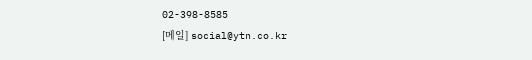02-398-8585
[메일] social@ytn.co.kr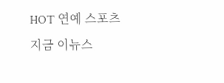HOT 연예 스포츠
지금 이뉴스